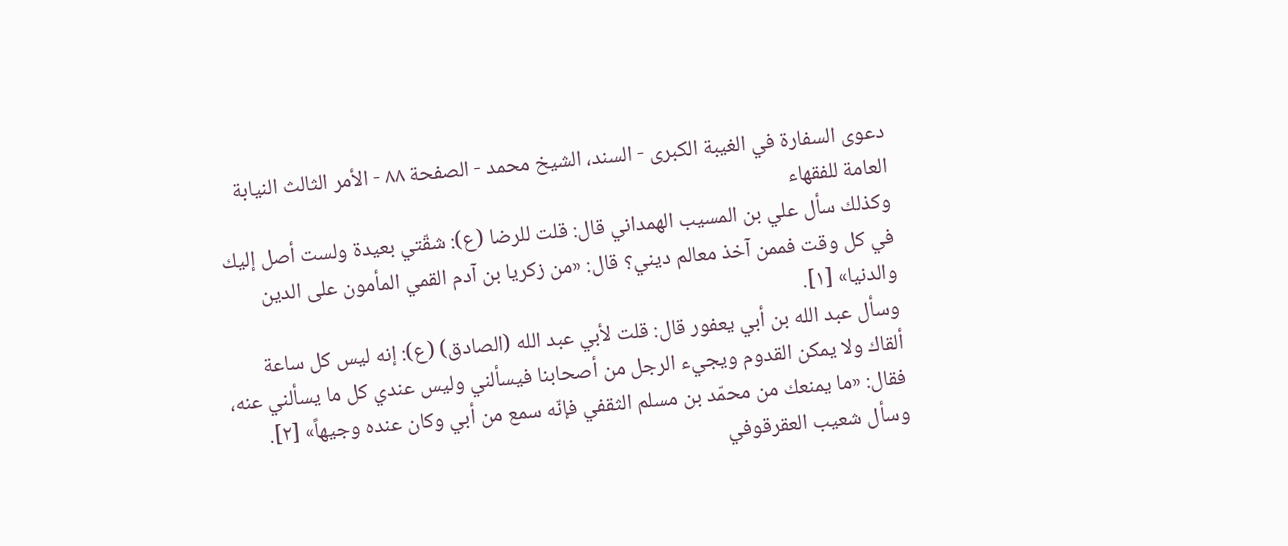دعوى السفارة في الغيبة الكبرى - السند، الشيخ محمد - الصفحة ٨٨ - الأمر الثالث النيابة العامة للفقهاء
وكذلك سأل علي بن المسيب الهمداني قال: قلت للرضا (ع): شقّتي بعيدة ولست أصل إليك في كل وقت فممن آخذ معالم ديني؟ قال: «من زكريا بن آدم القمي المأمون على الدين والدنيا» [١].
وسأل عبد الله بن أبي يعفور قال: قلت لأبي عبد الله (الصادق) (ع): إنه ليس كل ساعة ألقاك ولا يمكن القدوم ويجيء الرجل من أصحابنا فيسألني وليس عندي كل ما يسألني عنه، فقال: «ما يمنعك من محمّد بن مسلم الثقفي فإنّه سمع من أبي وكان عنده وجيهاً» [٢].
وسأل شعيب العقرقوفي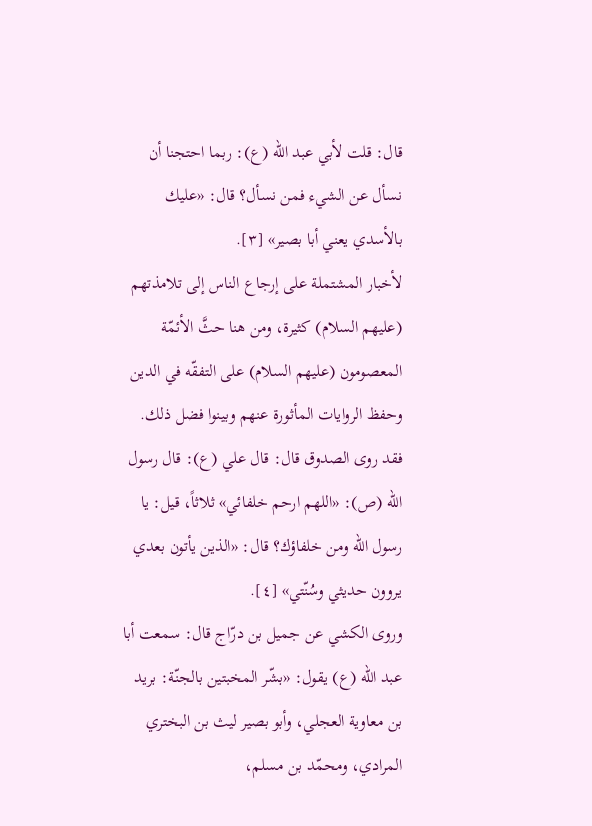قال: قلت لأبي عبد الله (ع): ربما احتجنا أن نسأل عن الشيء فمن نسأل؟ قال: «عليك بالأسدي يعني أبا بصير» [٣].
لأخبار المشتملة على إرجاع الناس إلى تلامذتهم (عليهم السلام) كثيرة، ومن هنا حثَّ الأئمّة المعصومون (عليهم السلام) على التفقّه في الدين وحفظ الروايات المأثورة عنهم وبينوا فضل ذلك.
فقد روى الصدوق قال: قال علي (ع): قال رسول الله (ص): «اللهم ارحم خلفائي» ثلاثاً، قيل: يا رسول الله ومن خلفاؤك؟ قال: «الذين يأتون بعدي يروون حديثي وسُنّتي» [٤].
وروى الكشي عن جميل بن درّاج قال: سمعت أبا عبد الله (ع) يقول: «بشّر المخبتين بالجنّة: بريد بن معاوية العجلي، وأبو بصير ليث بن البختري المرادي، ومحمّد بن مسلم،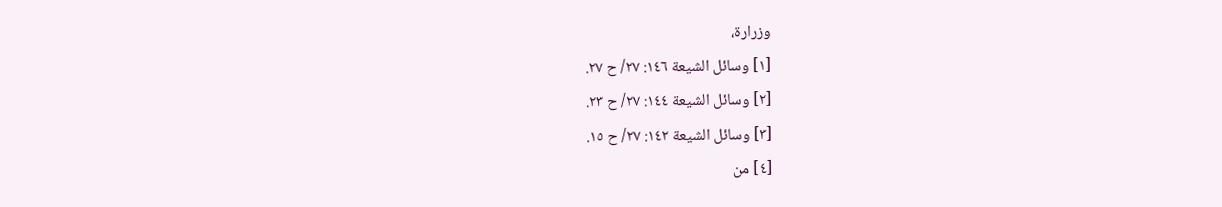وزرارة،
[١] وسائل الشيعة ١٤٦: ٢٧/ ح ٢٧.
[٢] وسائل الشيعة ١٤٤: ٢٧/ ح ٢٣.
[٣] وسائل الشيعة ١٤٢: ٢٧/ ح ١٥.
[٤] من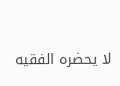لا يحضره الفقيه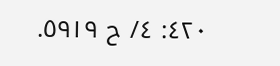٤٢٠: ٤/ ح ٥٩١٩.